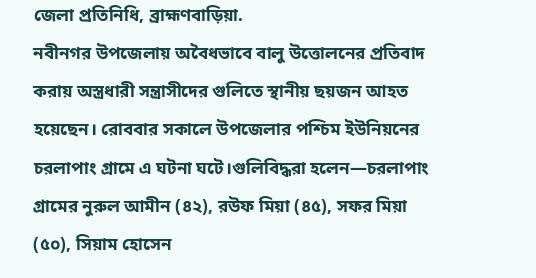জেলা প্রতিনিধি, ব্রাহ্মণবাড়িয়া.
নবীনগর উপজেলায় অবৈধভাবে বালু উত্তোলনের প্রতিবাদ করায় অস্ত্রধারী সন্ত্রাসীদের গুলিতে স্থানীয় ছয়জন আহত হয়েছেন। রোববার সকালে উপজেলার পশ্চিম ইউনিয়নের চরলাপাং গ্রামে এ ঘটনা ঘটে।গুলিবিদ্ধরা হলেন—চরলাপাং গ্রামের নুরুল আমীন (৪২), রউফ মিয়া (৪৫), সফর মিয়া (৫০), সিয়াম হোসেন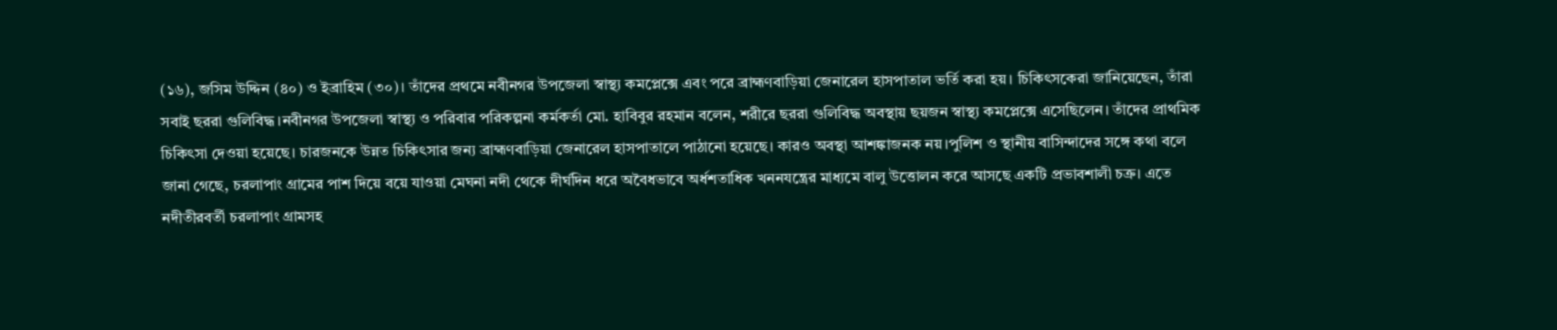(১৬), জসিম উদ্দিন (৪০) ও ইব্রাহিম (৩০)। তাঁদের প্রথমে নবীনগর উপজেলা স্বাস্থ্য কমপ্লেক্সে এবং পরে ব্রাহ্মণবাড়িয়া জেনারেল হাসপাতাল ভর্তি করা হয়। চিকিৎসকেরা জানিয়েছেন, তাঁরা সবাই ছররা গুলিবিদ্ধ।নবীনগর উপজেলা স্বাস্থ্য ও পরিবার পরিকল্পনা কর্মকর্তা মো. হাবিবুর রহমান বলেন, শরীরে ছররা গুলিবিদ্ধ অবস্থায় ছয়জন স্বাস্থ্য কমপ্লেক্সে এসেছিলেন। তাঁদের প্রাথমিক চিকিৎসা দেওয়া হয়েছে। চারজনকে উন্নত চিকিৎসার জন্য ব্রাহ্মণবাড়িয়া জেনারেল হাসপাতালে পাঠানো হয়েছে। কারও অবস্থা আশঙ্কাজনক নয়।পুলিশ ও স্থানীয় বাসিন্দাদের সঙ্গে কথা বলে জানা গেছে, চরলাপাং গ্রামের পাশ দিয়ে বয়ে যাওয়া মেঘনা নদী থেকে দীর্ঘদিন ধরে অবৈধভাবে অর্ধশতাধিক খননযন্ত্রের মাধ্যমে বালু উত্তোলন করে আসছে একটি প্রভাবশালী চক্র। এতে নদীতীরবর্তী চরলাপাং গ্রামসহ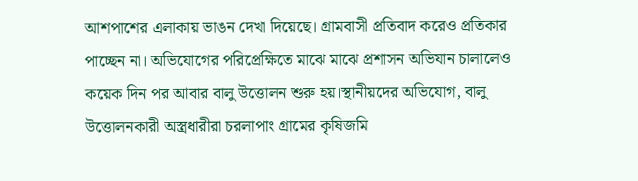আশপাশের এলাকায় ভাঙন দেখা দিয়েছে। গ্রামবাসী প্রতিবাদ করেও প্রতিকার পাচ্ছেন না। অভিযোগের পরিপ্রেক্ষিতে মাঝে মাঝে প্রশাসন অভিযান চালালেও কয়েক দিন পর আবার বালু উত্তোলন শুরু হয়।স্থানীয়দের অভিযোগ, বালু উত্তোলনকারী অস্ত্রধারীরা চরলাপাং গ্রামের কৃষিজমি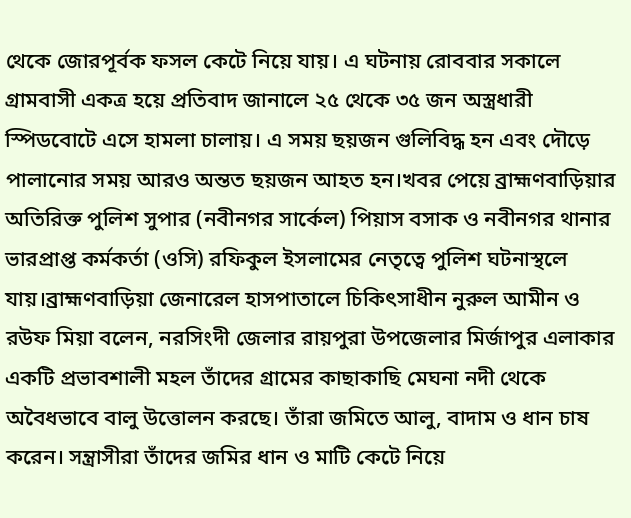থেকে জোরপূর্বক ফসল কেটে নিয়ে যায়। এ ঘটনায় রোববার সকালে গ্রামবাসী একত্র হয়ে প্রতিবাদ জানালে ২৫ থেকে ৩৫ জন অস্ত্রধারী স্পিডবোটে এসে হামলা চালায়। এ সময় ছয়জন গুলিবিদ্ধ হন এবং দৌড়ে পালানোর সময় আরও অন্তত ছয়জন আহত হন।খবর পেয়ে ব্রাহ্মণবাড়িয়ার অতিরিক্ত পুলিশ সুপার (নবীনগর সার্কেল) পিয়াস বসাক ও নবীনগর থানার ভারপ্রাপ্ত কর্মকর্তা (ওসি) রফিকুল ইসলামের নেতৃত্বে পুলিশ ঘটনাস্থলে যায়।ব্রাহ্মণবাড়িয়া জেনারেল হাসপাতালে চিকিৎসাধীন নুরুল আমীন ও রউফ মিয়া বলেন, নরসিংদী জেলার রায়পুরা উপজেলার মির্জাপুর এলাকার একটি প্রভাবশালী মহল তাঁদের গ্রামের কাছাকাছি মেঘনা নদী থেকে অবৈধভাবে বালু উত্তোলন করছে। তাঁরা জমিতে আলু, বাদাম ও ধান চাষ করেন। সন্ত্রাসীরা তাঁদের জমির ধান ও মাটি কেটে নিয়ে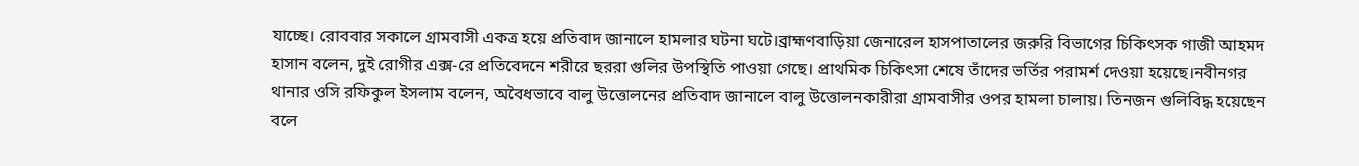যাচ্ছে। রোববার সকালে গ্রামবাসী একত্র হয়ে প্রতিবাদ জানালে হামলার ঘটনা ঘটে।ব্রাহ্মণবাড়িয়া জেনারেল হাসপাতালের জরুরি বিভাগের চিকিৎসক গাজী আহমদ হাসান বলেন, দুই রোগীর এক্স-রে প্রতিবেদনে শরীরে ছররা গুলির উপস্থিতি পাওয়া গেছে। প্রাথমিক চিকিৎসা শেষে তাঁদের ভর্তির পরামর্শ দেওয়া হয়েছে।নবীনগর থানার ওসি রফিকুল ইসলাম বলেন, অবৈধভাবে বালু উত্তোলনের প্রতিবাদ জানালে বালু উত্তোলনকারীরা গ্রামবাসীর ওপর হামলা চালায়। তিনজন গুলিবিদ্ধ হয়েছেন বলে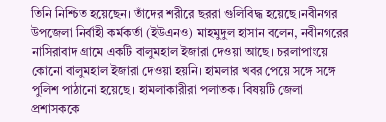তিনি নিশ্চিত হয়েছেন। তাঁদের শরীরে ছররা গুলিবিদ্ধ হয়েছে।নবীনগর উপজেলা নির্বাহী কর্মকর্তা (ইউএনও) মাহমুদুল হাসান বলেন, নবীনগরের নাসিরাবাদ গ্রামে একটি বালুমহাল ইজারা দেওয়া আছে। চরলাপাংয়ে কোনো বালুমহাল ইজারা দেওয়া হয়নি। হামলার খবর পেয়ে সঙ্গে সঙ্গে পুলিশ পাঠানো হয়েছে। হামলাকারীরা পলাতক। বিষয়টি জেলা প্রশাসককে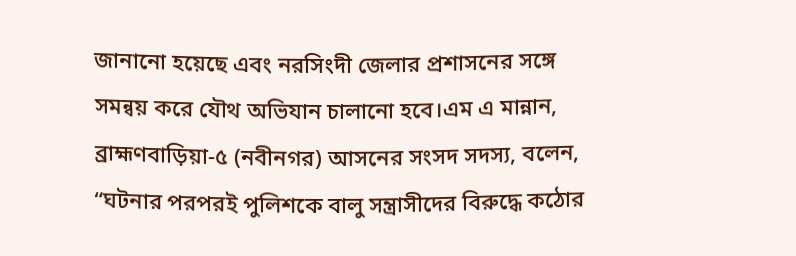জানানো হয়েছে এবং নরসিংদী জেলার প্রশাসনের সঙ্গে সমন্বয় করে যৌথ অভিযান চালানো হবে।এম এ মান্নান, ব্রাহ্মণবাড়িয়া-৫ (নবীনগর) আসনের সংসদ সদস্য, বলেন, “ঘটনার পরপরই পুলিশকে বালু সন্ত্রাসীদের বিরুদ্ধে কঠোর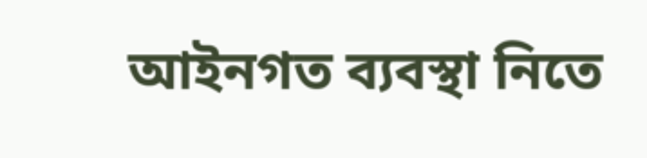আইনগত ব্যবস্থা নিতে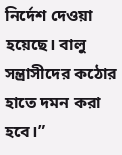নির্দেশ দেওয়া হয়েছে। বালু সন্ত্রাসীদের কঠোর হাতে দমন করা হবে।”